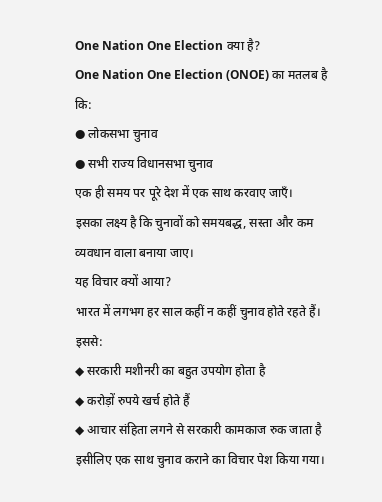One Nation One Election क्या है?
One Nation One Election (ONOE) का मतलब है कि:
● लोकसभा चुनाव
● सभी राज्य विधानसभा चुनाव
एक ही समय पर पूरे देश में एक साथ करवाए जाएँ।
इसका लक्ष्य है कि चुनावों को समयबद्ध, सस्ता और कम व्यवधान वाला बनाया जाए।
यह विचार क्यों आया?
भारत में लगभग हर साल कहीं न कहीं चुनाव होते रहते हैं। इससे:
◆ सरकारी मशीनरी का बहुत उपयोग होता है
◆ करोड़ों रुपये खर्च होते हैं
◆ आचार संहिता लगने से सरकारी कामकाज रुक जाता है
इसीलिए एक साथ चुनाव कराने का विचार पेश किया गया।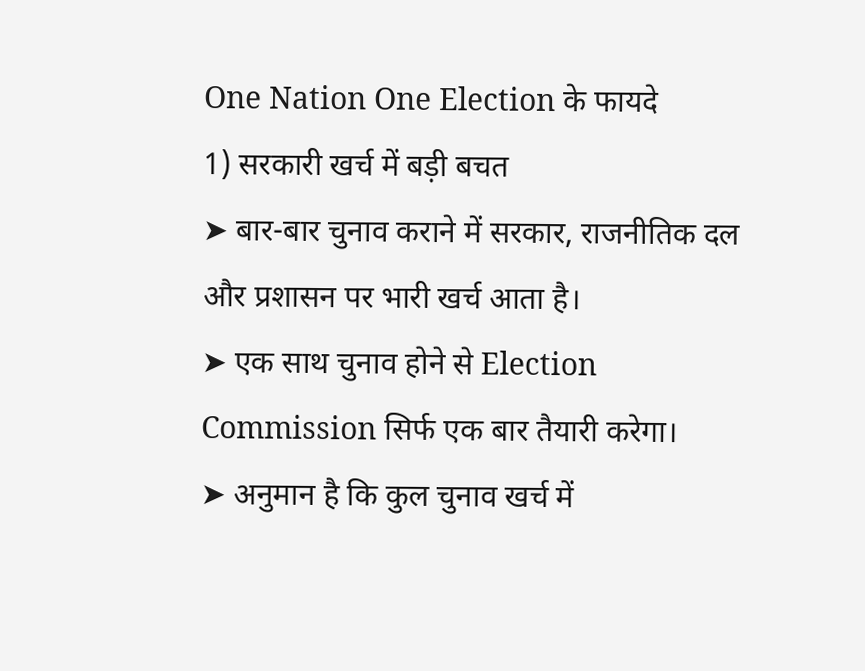One Nation One Election के फायदे
1) सरकारी खर्च में बड़ी बचत
➤ बार-बार चुनाव कराने में सरकार, राजनीतिक दल और प्रशासन पर भारी खर्च आता है।
➤ एक साथ चुनाव होने से Election Commission सिर्फ एक बार तैयारी करेगा।
➤ अनुमान है कि कुल चुनाव खर्च में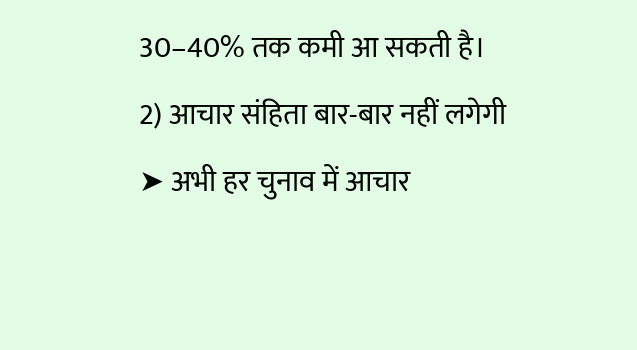30–40% तक कमी आ सकती है।
2) आचार संहिता बार-बार नहीं लगेगी
➤ अभी हर चुनाव में आचार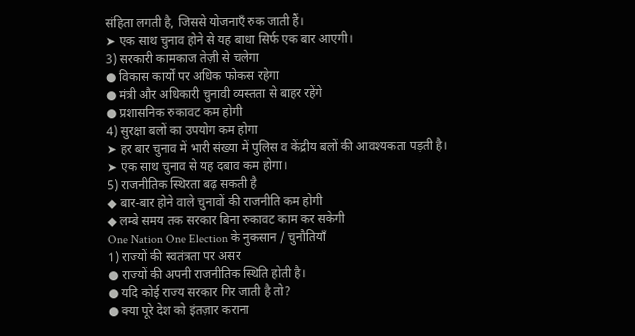संहिता लगती है, जिससे योजनाएँ रुक जाती हैं।
➤ एक साथ चुनाव होने से यह बाधा सिर्फ एक बार आएगी।
3) सरकारी कामकाज तेज़ी से चलेगा
● विकास कार्यों पर अधिक फोकस रहेगा
● मंत्री और अधिकारी चुनावी व्यस्तता से बाहर रहेंगे
● प्रशासनिक रुकावट कम होगी
4) सुरक्षा बलों का उपयोग कम होगा
➤ हर बार चुनाव में भारी संख्या में पुलिस व केंद्रीय बलों की आवश्यकता पड़ती है।
➤ एक साथ चुनाव से यह दबाव कम होगा।
5) राजनीतिक स्थिरता बढ़ सकती है
◆ बार-बार होने वाले चुनावों की राजनीति कम होगी
◆ लम्बे समय तक सरकार बिना रुकावट काम कर सकेगी
One Nation One Election के नुकसान / चुनौतियाँ
1) राज्यों की स्वतंत्रता पर असर
● राज्यों की अपनी राजनीतिक स्थिति होती है।
● यदि कोई राज्य सरकार गिर जाती है तो?
● क्या पूरे देश को इंतज़ार कराना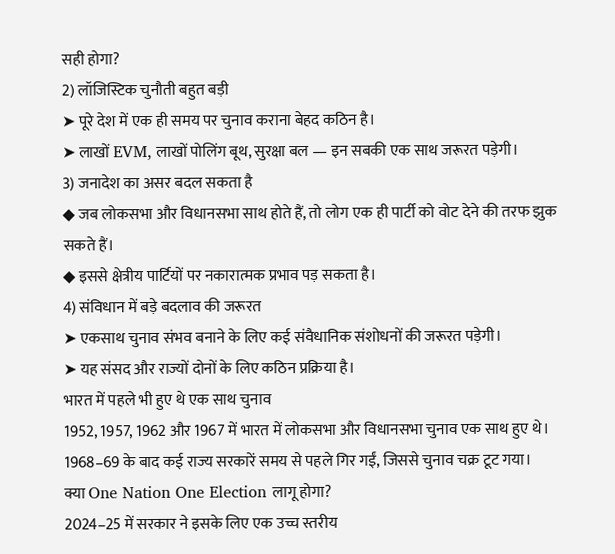सही होगा?
2) लॉजिस्टिक चुनौती बहुत बड़ी
➤ पूरे देश में एक ही समय पर चुनाव कराना बेहद कठिन है।
➤ लाखों EVM, लाखों पोलिंग बूथ, सुरक्षा बल — इन सबकी एक साथ जरूरत पड़ेगी।
3) जनादेश का असर बदल सकता है
◆ जब लोकसभा और विधानसभा साथ होते हैं, तो लोग एक ही पार्टी को वोट देने की तरफ झुक सकते हैं।
◆ इससे क्षेत्रीय पार्टियों पर नकारात्मक प्रभाव पड़ सकता है।
4) संविधान में बड़े बदलाव की जरूरत
➤ एकसाथ चुनाव संभव बनाने के लिए कई संवैधानिक संशोधनों की जरूरत पड़ेगी।
➤ यह संसद और राज्यों दोनों के लिए कठिन प्रक्रिया है।
भारत में पहले भी हुए थे एक साथ चुनाव
1952, 1957, 1962 और 1967 में भारत में लोकसभा और विधानसभा चुनाव एक साथ हुए थे।
1968–69 के बाद कई राज्य सरकारें समय से पहले गिर गईं, जिससे चुनाव चक्र टूट गया।
क्या One Nation One Election लागू होगा?
2024–25 में सरकार ने इसके लिए एक उच्च स्तरीय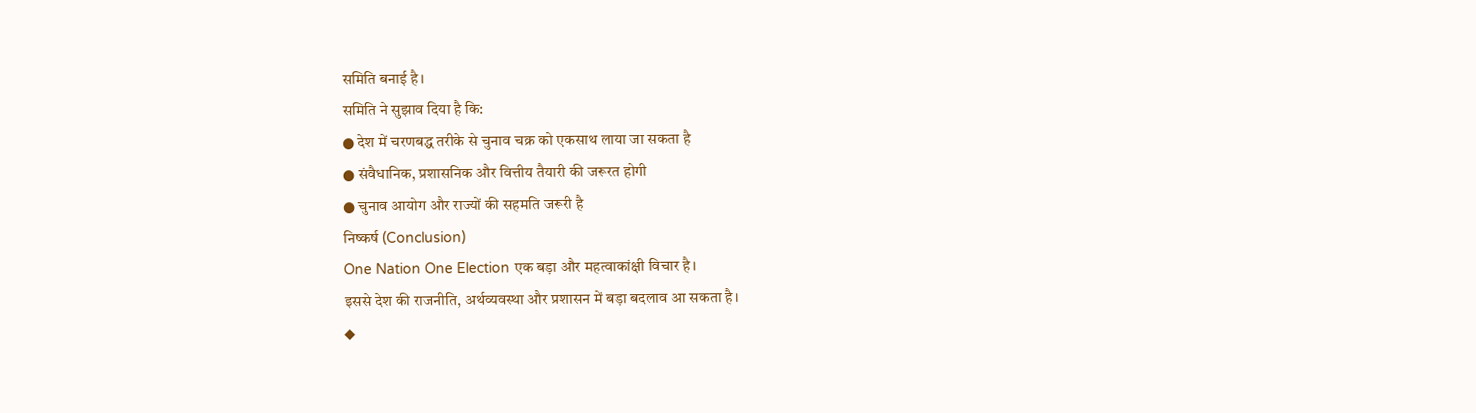समिति बनाई है।
समिति ने सुझाव दिया है कि:
● देश में चरणबद्ध तरीके से चुनाव चक्र को एकसाथ लाया जा सकता है
● संवैधानिक, प्रशासनिक और वित्तीय तैयारी की जरूरत होगी
● चुनाव आयोग और राज्यों की सहमति जरूरी है
निष्कर्ष (Conclusion)
One Nation One Election एक बड़ा और महत्वाकांक्षी विचार है।
इससे देश की राजनीति, अर्थव्यवस्था और प्रशासन में बड़ा बदलाव आ सकता है।
◆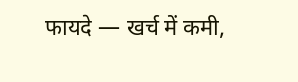फायदे — खर्च में कमी,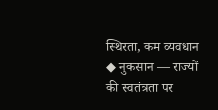स्थिरता, कम व्यवधान
◆ नुकसान — राज्यों की स्वतंत्रता पर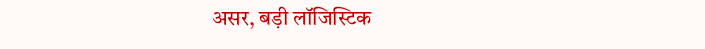असर, बड़ी लॉजिस्टिक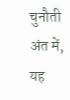चुनौती
अंत में, यह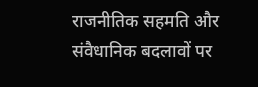राजनीतिक सहमति और संवैधानिक बदलावों पर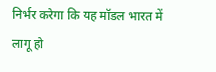निर्भर करेगा कि यह मॉडल भारत में लागू हो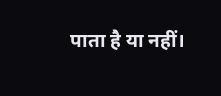पाता है या नहीं।